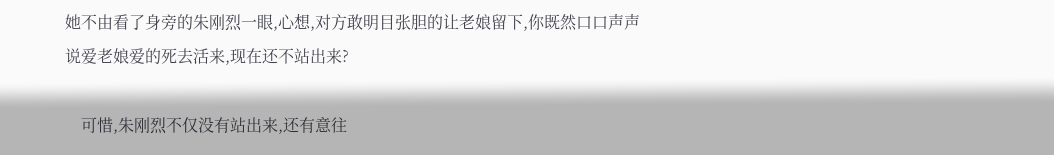她不由看了身旁的朱刚烈一眼,心想,对方敢明目张胆的让老娘留下,你既然口口声声说爱老娘爱的死去活来,现在还不站出来?

    可惜,朱刚烈不仅没有站出来,还有意往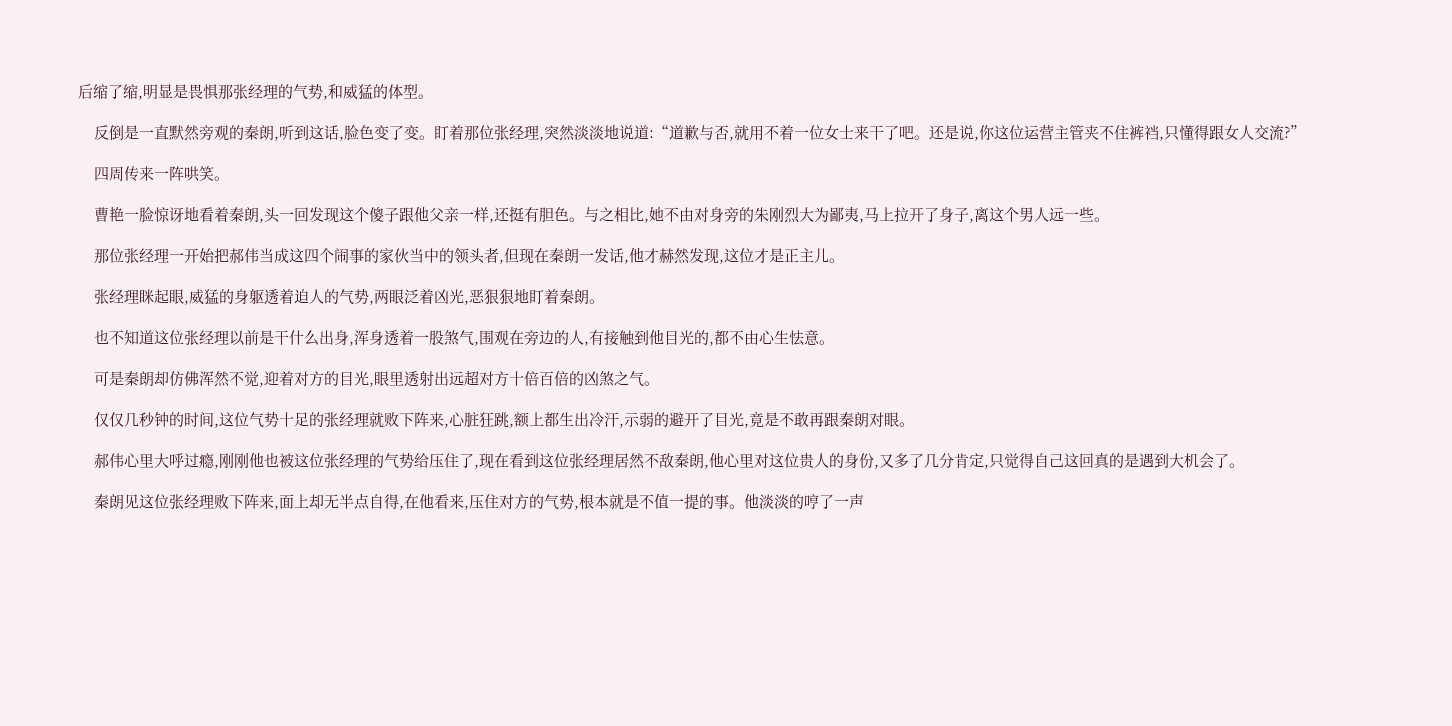后缩了缩,明显是畏惧那张经理的气势,和威猛的体型。

    反倒是一直默然旁观的秦朗,听到这话,脸色变了变。盯着那位张经理,突然淡淡地说道:“道歉与否,就用不着一位女士来干了吧。还是说,你这位运营主管夹不住裤裆,只懂得跟女人交流?”

    四周传来一阵哄笑。

    曹艳一脸惊讶地看着秦朗,头一回发现这个傻子跟他父亲一样,还挺有胆色。与之相比,她不由对身旁的朱刚烈大为鄙夷,马上拉开了身子,离这个男人远一些。

    那位张经理一开始把郝伟当成这四个闹事的家伙当中的领头者,但现在秦朗一发话,他才赫然发现,这位才是正主儿。

    张经理眯起眼,威猛的身躯透着迫人的气势,两眼泛着凶光,恶狠狠地盯着秦朗。

    也不知道这位张经理以前是干什么出身,浑身透着一股煞气,围观在旁边的人,有接触到他目光的,都不由心生怯意。

    可是秦朗却仿佛浑然不觉,迎着对方的目光,眼里透射出远超对方十倍百倍的凶煞之气。

    仅仅几秒钟的时间,这位气势十足的张经理就败下阵来,心脏狂跳,额上都生出冷汗,示弱的避开了目光,竟是不敢再跟秦朗对眼。

    郝伟心里大呼过瘾,刚刚他也被这位张经理的气势给压住了,现在看到这位张经理居然不敌秦朗,他心里对这位贵人的身份,又多了几分肯定,只觉得自己这回真的是遇到大机会了。

    秦朗见这位张经理败下阵来,面上却无半点自得,在他看来,压住对方的气势,根本就是不值一提的事。他淡淡的哼了一声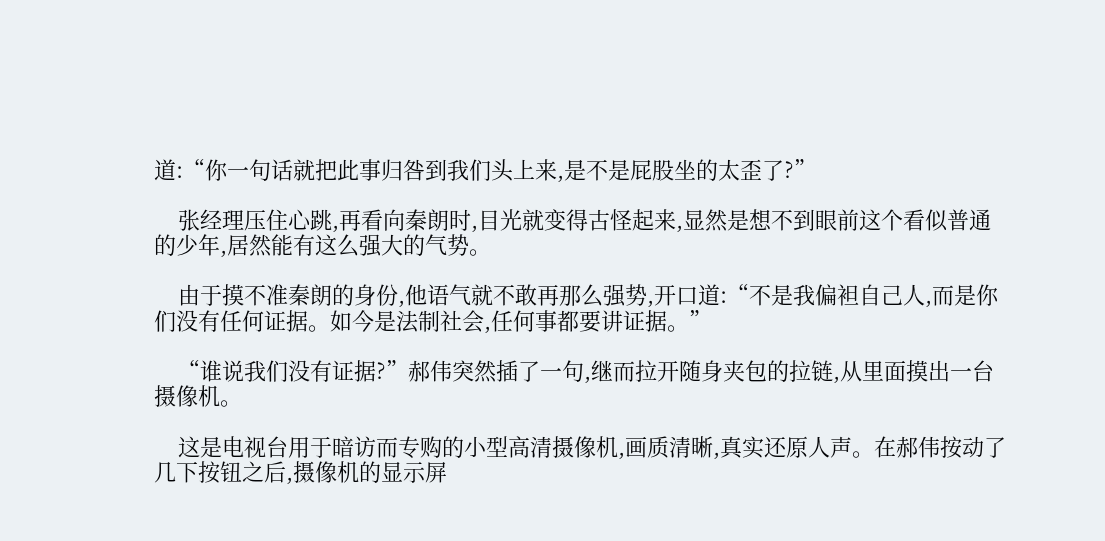道:“你一句话就把此事归咎到我们头上来,是不是屁股坐的太歪了?”

    张经理压住心跳,再看向秦朗时,目光就变得古怪起来,显然是想不到眼前这个看似普通的少年,居然能有这么强大的气势。

    由于摸不准秦朗的身份,他语气就不敢再那么强势,开口道:“不是我偏袒自己人,而是你们没有任何证据。如今是法制社会,任何事都要讲证据。”

    “谁说我们没有证据?”郝伟突然插了一句,继而拉开随身夹包的拉链,从里面摸出一台摄像机。

    这是电视台用于暗访而专购的小型高清摄像机,画质清晰,真实还原人声。在郝伟按动了几下按钮之后,摄像机的显示屏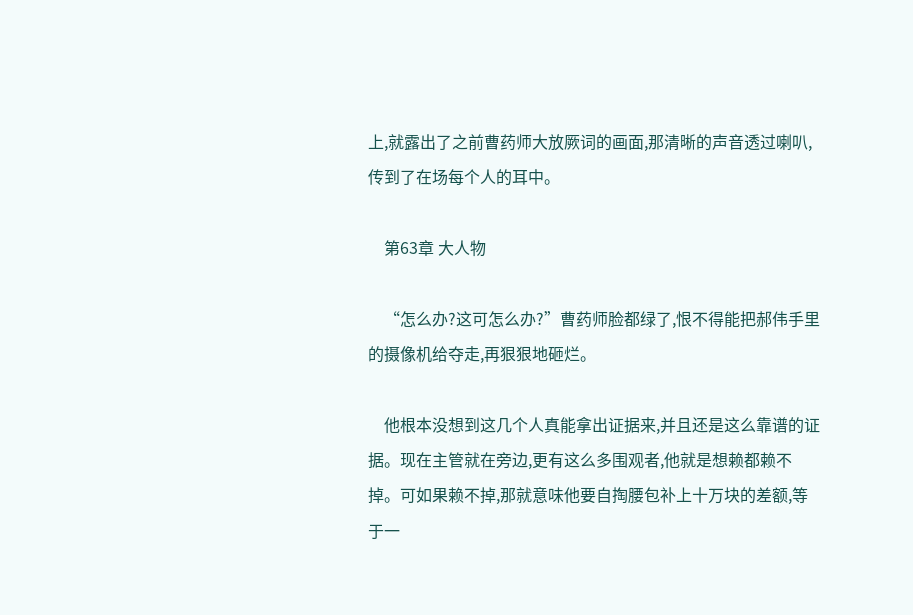上,就露出了之前曹药师大放厥词的画面,那清晰的声音透过喇叭,传到了在场每个人的耳中。

    第63章 大人物

    “怎么办?这可怎么办?”曹药师脸都绿了,恨不得能把郝伟手里的摄像机给夺走,再狠狠地砸烂。

    他根本没想到这几个人真能拿出证据来,并且还是这么靠谱的证据。现在主管就在旁边,更有这么多围观者,他就是想赖都赖不掉。可如果赖不掉,那就意味他要自掏腰包补上十万块的差额,等于一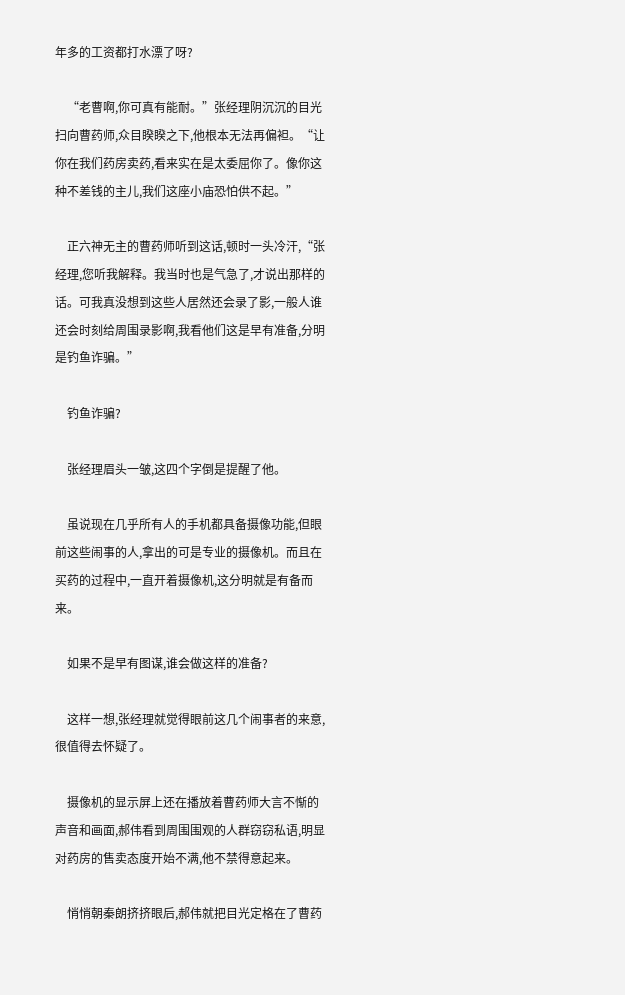年多的工资都打水漂了呀?

    “老曹啊,你可真有能耐。”张经理阴沉沉的目光扫向曹药师,众目睽睽之下,他根本无法再偏袒。“让你在我们药房卖药,看来实在是太委屈你了。像你这种不差钱的主儿,我们这座小庙恐怕供不起。”

    正六神无主的曹药师听到这话,顿时一头冷汗,“张经理,您听我解释。我当时也是气急了,才说出那样的话。可我真没想到这些人居然还会录了影,一般人谁还会时刻给周围录影啊,我看他们这是早有准备,分明是钓鱼诈骗。”

    钓鱼诈骗?

    张经理眉头一皱,这四个字倒是提醒了他。

    虽说现在几乎所有人的手机都具备摄像功能,但眼前这些闹事的人,拿出的可是专业的摄像机。而且在买药的过程中,一直开着摄像机,这分明就是有备而来。

    如果不是早有图谋,谁会做这样的准备?

    这样一想,张经理就觉得眼前这几个闹事者的来意,很值得去怀疑了。

    摄像机的显示屏上还在播放着曹药师大言不惭的声音和画面,郝伟看到周围围观的人群窃窃私语,明显对药房的售卖态度开始不满,他不禁得意起来。

    悄悄朝秦朗挤挤眼后,郝伟就把目光定格在了曹药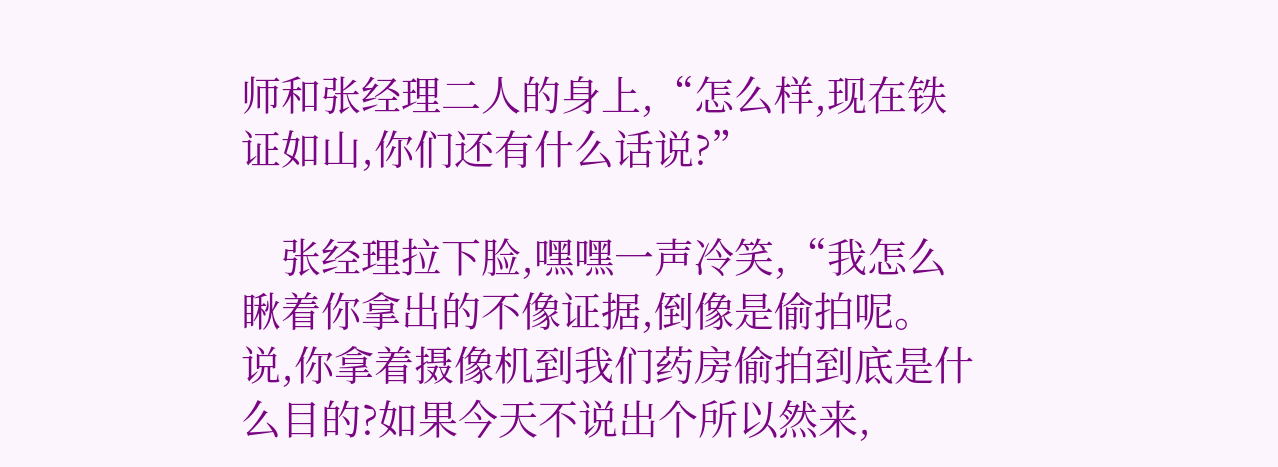师和张经理二人的身上,“怎么样,现在铁证如山,你们还有什么话说?”

    张经理拉下脸,嘿嘿一声冷笑,“我怎么瞅着你拿出的不像证据,倒像是偷拍呢。说,你拿着摄像机到我们药房偷拍到底是什么目的?如果今天不说出个所以然来,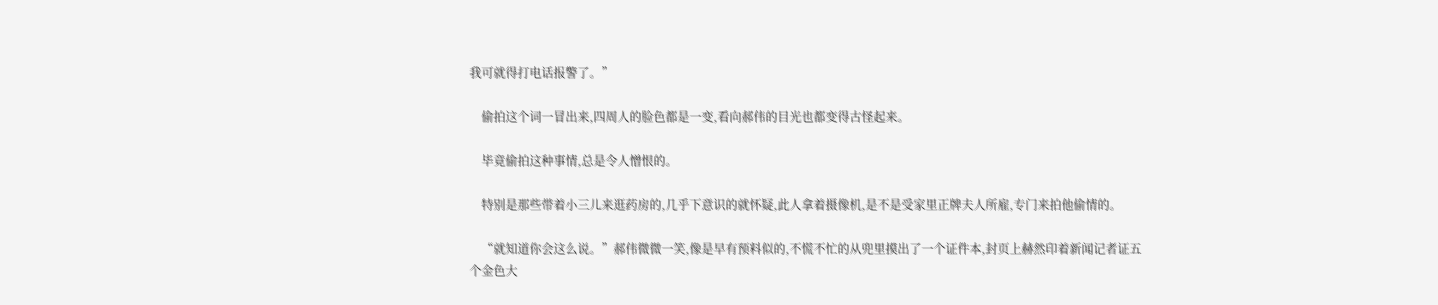我可就得打电话报警了。”

    偷拍这个词一冒出来,四周人的脸色都是一变,看向郝伟的目光也都变得古怪起来。

    毕竟偷拍这种事情,总是令人憎恨的。

    特别是那些带着小三儿来逛药房的,几乎下意识的就怀疑,此人拿着摄像机,是不是受家里正牌夫人所雇,专门来拍他偷情的。

    “就知道你会这么说。”郝伟微微一笑,像是早有预料似的,不慌不忙的从兜里摸出了一个证件本,封页上赫然印着新闻记者证五个金色大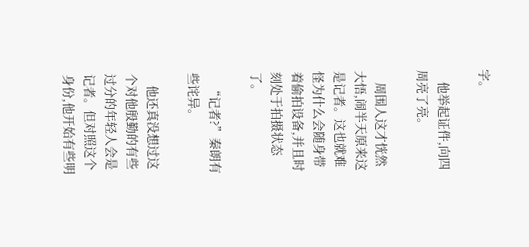字。

    他举起证件,向四周亮了亮。

    周围人这才恍然大悟,闹半天原来这是记者。这也就难怪为什么会随身带着偷拍设备,并且时刻处于拍摄状态了。

    “记者?”秦朗有些诧异。

    他还真没想过这个对他殷勤的有些过分的年轻人会是记者。但对照这个身份,他开始有些明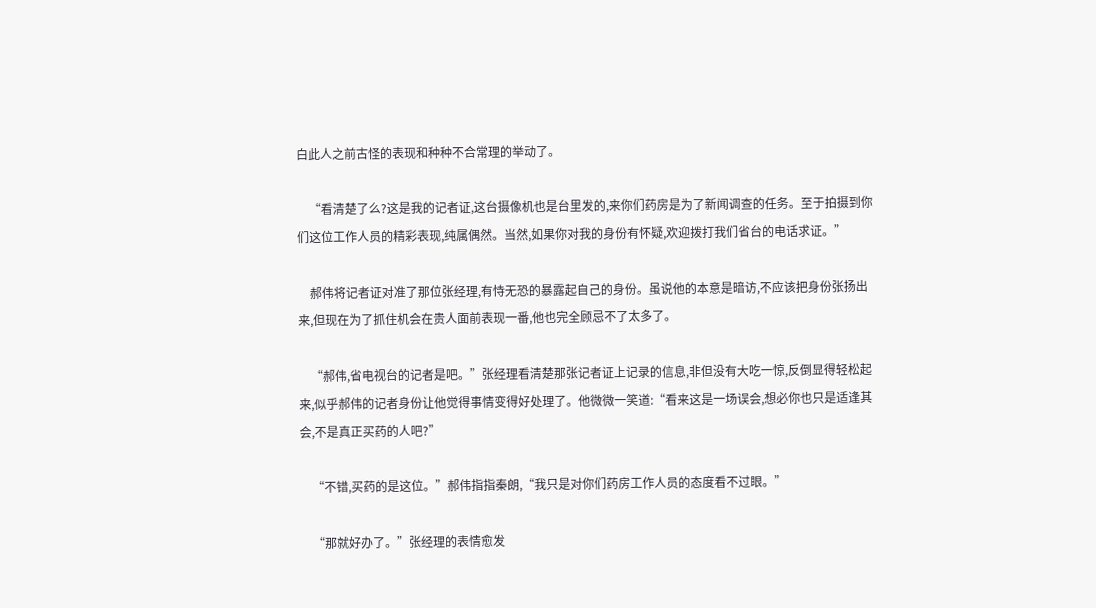白此人之前古怪的表现和种种不合常理的举动了。

    “看清楚了么?这是我的记者证,这台摄像机也是台里发的,来你们药房是为了新闻调查的任务。至于拍摄到你们这位工作人员的精彩表现,纯属偶然。当然,如果你对我的身份有怀疑,欢迎拨打我们省台的电话求证。”

    郝伟将记者证对准了那位张经理,有恃无恐的暴露起自己的身份。虽说他的本意是暗访,不应该把身份张扬出来,但现在为了抓住机会在贵人面前表现一番,他也完全顾忌不了太多了。

    “郝伟,省电视台的记者是吧。”张经理看清楚那张记者证上记录的信息,非但没有大吃一惊,反倒显得轻松起来,似乎郝伟的记者身份让他觉得事情变得好处理了。他微微一笑道:“看来这是一场误会,想必你也只是适逢其会,不是真正买药的人吧?”

    “不错,买药的是这位。”郝伟指指秦朗,“我只是对你们药房工作人员的态度看不过眼。”

    “那就好办了。”张经理的表情愈发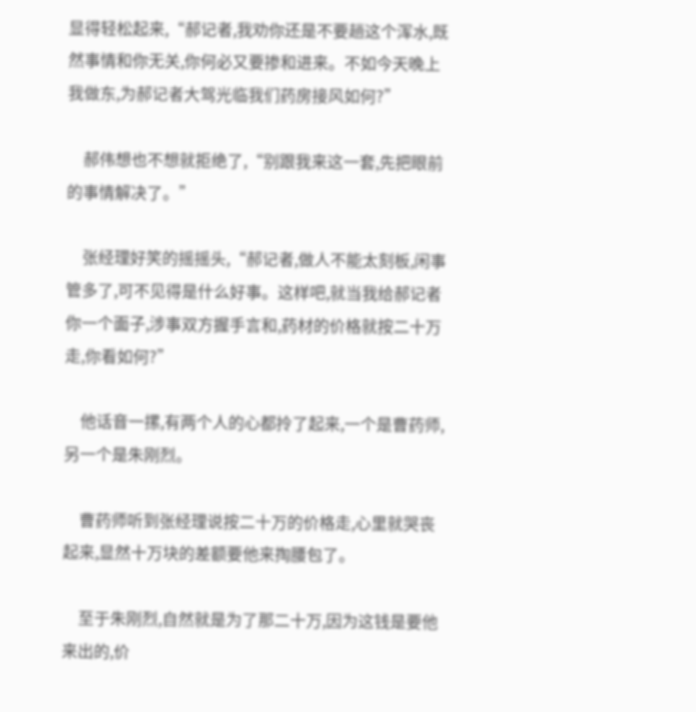显得轻松起来,“郝记者,我劝你还是不要趟这个浑水,既然事情和你无关,你何必又要掺和进来。不如今天晚上我做东,为郝记者大驾光临我们药房接风如何?”

    郝伟想也不想就拒绝了,“别跟我来这一套,先把眼前的事情解决了。”

    张经理好笑的摇摇头,“郝记者,做人不能太刻板,闲事管多了,可不见得是什么好事。这样吧,就当我给郝记者你一个面子,涉事双方握手言和,药材的价格就按二十万走,你看如何?”

    他话音一摞,有两个人的心都拎了起来,一个是曹药师,另一个是朱刚烈。

    曹药师听到张经理说按二十万的价格走,心里就哭丧起来,显然十万块的差额要他来掏腰包了。

    至于朱刚烈,自然就是为了那二十万,因为这钱是要他来出的,价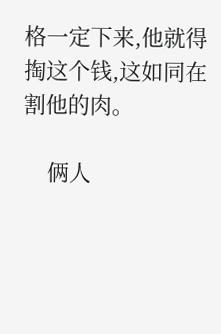格一定下来,他就得掏这个钱,这如同在割他的肉。

    俩人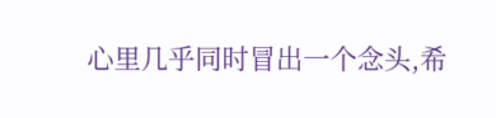心里几乎同时冒出一个念头,希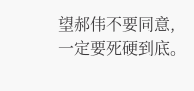望郝伟不要同意,一定要死硬到底。